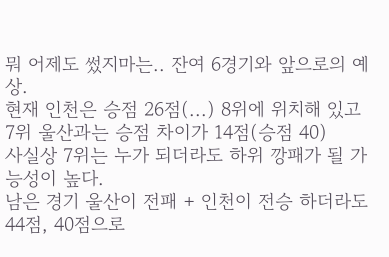뭐 어제도 썼지마는.. 잔여 6경기와 앞으로의 예상.
현재 인천은 승점 26점(...) 8위에 위치해 있고 7위 울산과는 승점 차이가 14점(승점 40)
사실상 7위는 누가 되더라도 하위 깡패가 될 가능성이 높다.
남은 경기 울산이 전패 + 인천이 전승 하더라도 44점, 40점으로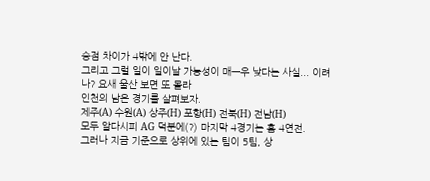승점 차이가 4밖에 안 난다.
그리고 그럴 일이 일이날 가능성이 매ㅡ우 낮다는 사실... 이려나? 요새 울산 보면 또 몰라
인천의 남은 경기를 살펴보자.
제주(A) 수원(A) 상주(H) 포항(H) 전북(H) 전남(H)
모두 알다시피 AG 덕분에(?) 마지막 4경기는 홈 4연전.
그러나 지금 기준으로 상위에 있는 팀이 5팀, 상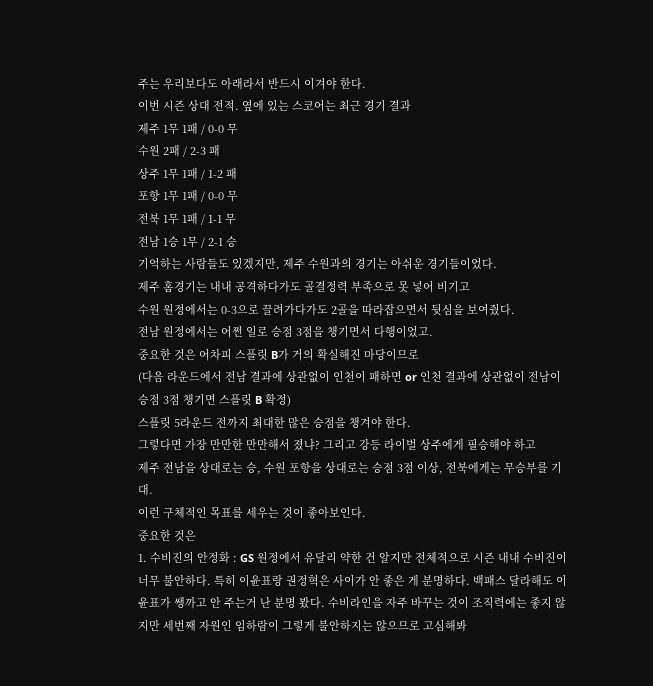주는 우리보다도 아래라서 반드시 이겨야 한다.
이번 시즌 상대 전적. 옆에 있는 스코어는 최근 경기 결과
제주 1무 1패 / 0-0 무
수원 2패 / 2-3 패
상주 1무 1패 / 1-2 패
포항 1무 1패 / 0-0 무
전북 1무 1패 / 1-1 무
전남 1승 1무 / 2-1 승
기억하는 사람들도 있겠지만, 제주 수원과의 경기는 아쉬운 경기들이었다.
제주 홈경기는 내내 공격하다가도 골결정력 부족으로 못 넣어 비기고
수원 원정에서는 0-3으로 끌려가다가도 2골을 따라잡으면서 뒷심을 보여줬다.
전남 원정에서는 어쩐 일로 승점 3점을 챙기면서 다행이었고.
중요한 것은 어차피 스플릿 B가 거의 확실해진 마당이므로
(다음 라운드에서 전남 결과에 상관없이 인천이 패하면 or 인천 결과에 상관없이 전남이 승점 3점 챙기면 스플릿 B 확정)
스플릿 5라운드 전까지 최대한 많은 승점을 챙겨야 한다.
그렇다면 가장 만만한 만만해서 졌냐? 그리고 강등 라이벌 상주에게 필승해야 하고
제주 전남을 상대로는 승, 수원 포항을 상대로는 승점 3점 이상, 전북에게는 무승부를 기대.
이런 구체적인 목표를 세우는 것이 좋아보인다.
중요한 것은
1. 수비진의 안정화 : GS 원정에서 유달리 약한 건 알지만 전체적으로 시즌 내내 수비진이 너무 불안하다. 특히 이윤표랑 권정혁은 사이가 안 좋은 게 분명하다. 백패스 달라해도 이윤표가 쌩까고 안 주는거 난 분명 봤다. 수비라인을 자주 바꾸는 것이 조직력에는 좋지 않지만 세번째 자원인 임하람이 그렇게 불안하지는 않으므로 고심해봐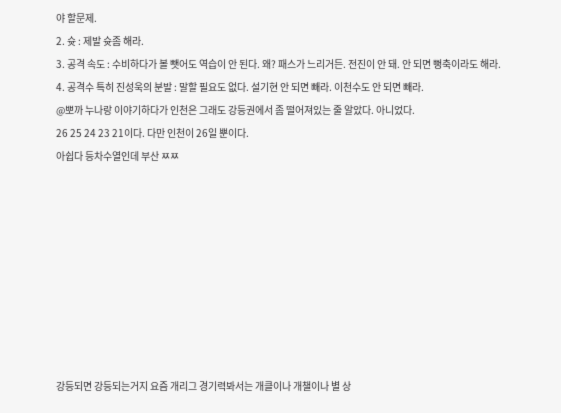야 할문제.
2. 슛 : 제발 슛좀 해라.
3. 공격 속도 : 수비하다가 볼 뺏어도 역습이 안 된다. 왜? 패스가 느리거든. 전진이 안 돼. 안 되면 뻥축이라도 해라.
4. 공격수 특히 진성욱의 분발 : 말할 필요도 없다. 설기현 안 되면 빼라. 이천수도 안 되면 빼라.
@뽀까 누나랑 이야기하다가 인천은 그래도 강등권에서 좀 떨어져있는 줄 알았다. 아니었다.
26 25 24 23 21이다. 다만 인천이 26일 뿐이다.
아쉽다 등차수열인데 부산 ㅉㅉ









강등되면 강등되는거지 요즘 개리그 경기력봐서는 개클이나 개챌이나 별 상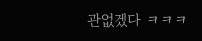관없겠다 ㅋㅋㅋ